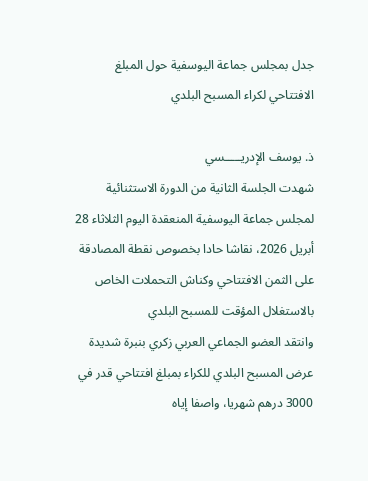جدل بمجلس جماعة اليوسفية حول المبلغ الافتتاحي لكراء المسبح البلدي

ذ. يوسف الإدريـــــسي
شهدت الجلسة الثانية من الدورة الاستثنائية لمجلس جماعة اليوسفية المنعقدة اليوم الثلاثاء 28 أبريل 2026، نقاشا حادا بخصوص نقطة المصادقة على الثمن الافتتاحي وكناش التحملات الخاص بالاستغلال المؤقت للمسبح البلدي
وانتقد العضو الجماعي العربي زكري بنبرة شديدة عرض المسبح البلدي للكراء بمبلغ افتتاحي قدر في 3000 درهم شهريا، واصفا إياه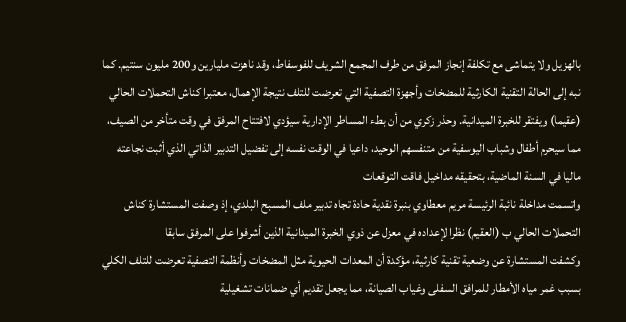بالهزيل ولا يتماشى مع تكلفة إنجاز المرفق من طرف المجمع الشريف للفوسفاط، وقد ناهزت مليارين و200 مليون سنتيم. كما نبه إلى الحالة التقنية الكارثية للمضخات وأجهزة التصفية التي تعرضت للتلف نتيجة الإهمال، معتبرا كناش التحملات الحالي (عقيما) ويفتقر للخبرة الميدانية. وحذر زكري من أن بطء المساطر الإدارية سيؤدي لافتتاح المرفق في وقت متأخر من الصيف، مما سيحرم أطفال وشباب اليوسفية من متنفسهم الوحيد، داعيا في الوقت نفسه إلى تفضيل التدبير الذاتي الذي أثبت نجاعته ماليا في السنة الماضية، بتحقيقه مداخيل فاقت التوقعات
واتسمت مداخلة نائبة الرئيسة مريم معطاوي بنبرة نقدية حادة تجاه تدبير ملف المسبح البلدي، إذ وصفت المستشارة كناش التحملات الحالي ب (العقيم) نظرا لإعداده في معزل عن ذوي الخبرة الميدانية الذين أشرفوا على المرفق سابقا
وكشفت المستشارة عن وضعية تقنية كارثية، مؤكدة أن المعدات الحيوية مثل المضخات وأنظمة التصفية تعرضت للتلف الكلي بسبب غمر مياه الأمطار للمرافق السفلى وغياب الصيانة، مما يجعل تقديم أي ضمانات تشغيلية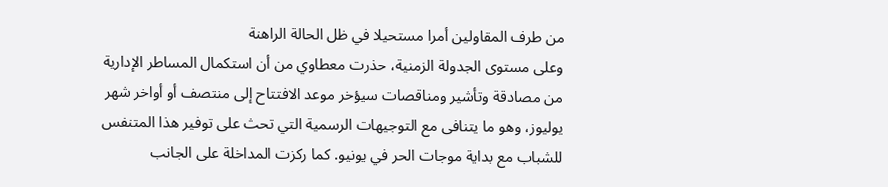من طرف المقاولين أمرا مستحيلا في ظل الحالة الراهنة
وعلى مستوى الجدولة الزمنية، حذرت معطاوي من أن استكمال المساطر الإدارية من مصادقة وتأشير ومناقصات سيؤخر موعد الافتتاح إلى منتصف أو أواخر شهر يوليوز، وهو ما يتنافى مع التوجيهات الرسمية التي تحث على توفير هذا المتنفس للشباب مع بداية موجات الحر في يونيو. كما ركزت المداخلة على الجانب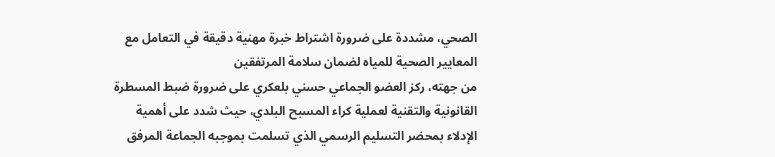الصحي، مشددة على ضرورة اشتراط خبرة مهنية دقيقة في التعامل مع المعايير الصحية للمياه لضمان سلامة المرتفقين
من جهته، ركز العضو الجماعي حسني بلعكري على ضرورة ضبط المسطرة القانونية والتقنية لعملية كراء المسبح البلدي، حيث شدد على أهمية الإدلاء بمحضر التسليم الرسمي الذي تسلمت بموجبه الجماعة المرفق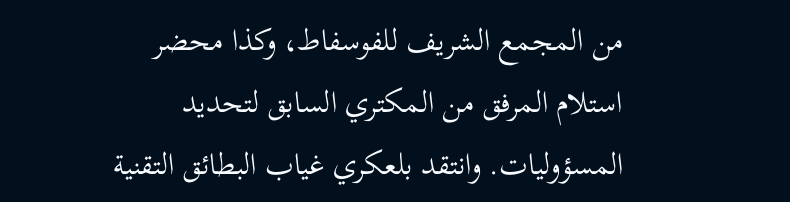من المجمع الشريف للفوسفاط، وكذا محضر استلام المرفق من المكتري السابق لتحديد المسؤوليات. وانتقد بلعكري غياب البطائق التقنية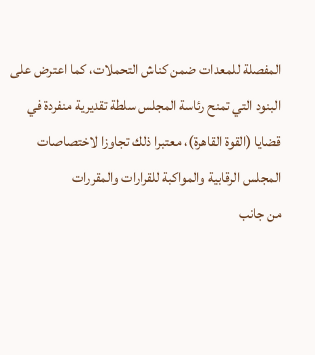المفصلة للمعدات ضمن كناش التحملات، كما اعترض على البنود التي تمنح رئاسة المجلس سلطة تقديرية منفردة في قضايا (القوة القاهرة)، معتبرا ذلك تجاوزا لاختصاصات المجلس الرقابية والمواكبة للقرارات والمقررات
من جانب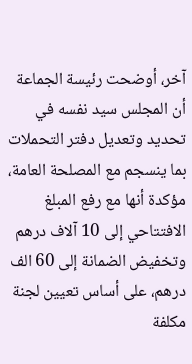آخر، أوضحت رئيسة الجماعة أن المجلس سيد نفسه في تحديد وتعديل دفتر التحملات بما ينسجم مع المصلحة العامة، مؤكدة أنها مع رفع المبلغ الافتتاحي إلى 10 آلاف درهم وتخفيض الضمانة إلى 60 الف درهم، على أساس تعيين لجنة مكلفة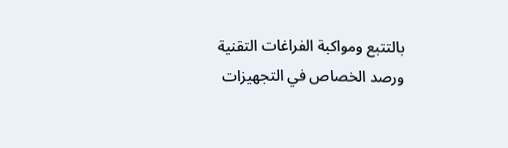بالتتبع ومواكبة الفراغات التقنية ورصد الخصاص في التجهيزات